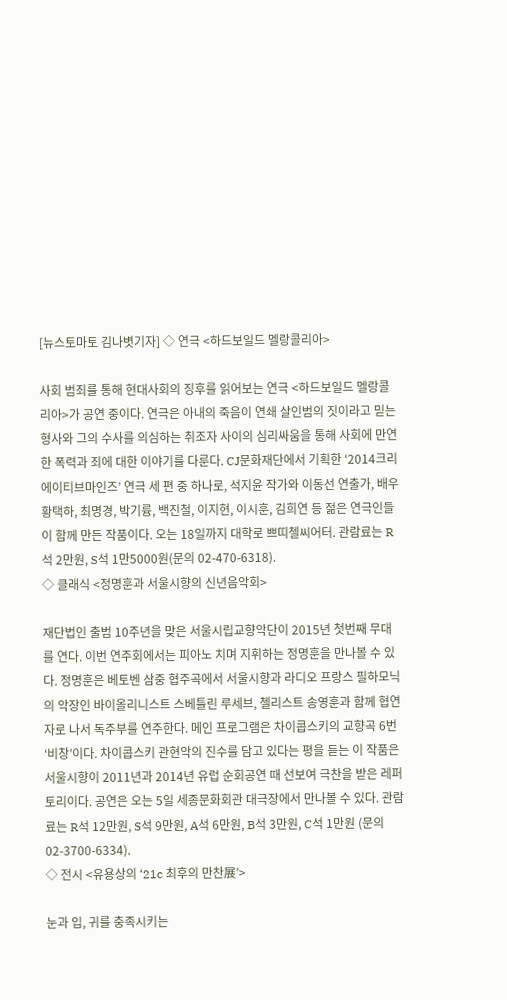[뉴스토마토 김나볏기자] ◇ 연극 <하드보일드 멜랑콜리아>

사회 범죄를 통해 현대사회의 징후를 읽어보는 연극 <하드보일드 멜랑콜리아>가 공연 중이다. 연극은 아내의 죽음이 연쇄 살인범의 짓이라고 믿는 형사와 그의 수사를 의심하는 취조자 사이의 심리싸움을 통해 사회에 만연한 폭력과 죄에 대한 이야기를 다룬다. CJ문화재단에서 기획한 ‘2014크리에이티브마인즈’ 연극 세 편 중 하나로, 석지윤 작가와 이동선 연출가, 배우 황택하, 최명경, 박기륭, 백진철, 이지현, 이시훈, 김희연 등 젊은 연극인들이 함께 만든 작품이다. 오는 18일까지 대학로 쁘띠첼씨어터. 관람료는 R석 2만원, S석 1만5000원(문의 02-470-6318).
◇ 클래식 <정명훈과 서울시향의 신년음악회>

재단법인 출범 10주년을 맞은 서울시립교향악단이 2015년 첫번째 무대를 연다. 이번 연주회에서는 피아노 치며 지휘하는 정명훈을 만나볼 수 있다. 정명훈은 베토벤 삼중 협주곡에서 서울시향과 라디오 프랑스 필하모닉의 악장인 바이올리니스트 스베틀린 루세브, 첼리스트 송영훈과 함께 협연자로 나서 독주부를 연주한다. 메인 프로그램은 차이콥스키의 교향곡 6번 ‘비창’이다. 차이콥스키 관현악의 진수를 담고 있다는 평을 듣는 이 작품은 서울시향이 2011년과 2014년 유럽 순회공연 때 선보여 극찬을 받은 레퍼토리이다. 공연은 오는 5일 세종문화회관 대극장에서 만나볼 수 있다. 관람료는 R석 12만원, S석 9만원, A석 6만원, B석 3만원, C석 1만원 (문의 02-3700-6334).
◇ 전시 <유용상의 ‘21c 최후의 만찬展’>

눈과 입, 귀를 충족시키는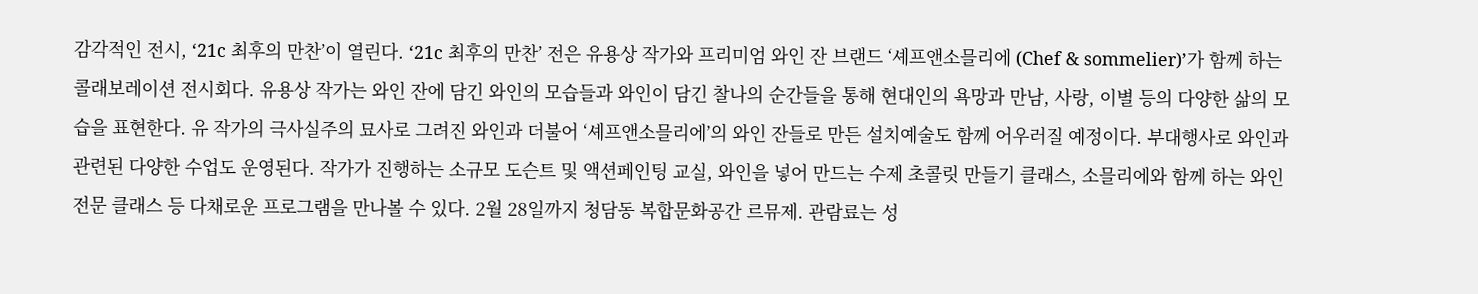감각적인 전시, ‘21c 최후의 만찬’이 열린다. ‘21c 최후의 만찬’ 전은 유용상 작가와 프리미엄 와인 잔 브랜드 ‘셰프앤소믈리에 (Chef & sommelier)’가 함께 하는 콜래보레이션 전시회다. 유용상 작가는 와인 잔에 담긴 와인의 모습들과 와인이 담긴 찰나의 순간들을 통해 현대인의 욕망과 만남, 사랑, 이별 등의 다양한 삶의 모습을 표현한다. 유 작가의 극사실주의 묘사로 그려진 와인과 더불어 ‘셰프앤소믈리에’의 와인 잔들로 만든 설치예술도 함께 어우러질 예정이다. 부대행사로 와인과 관련된 다양한 수업도 운영된다. 작가가 진행하는 소규모 도슨트 및 액션페인팅 교실, 와인을 넣어 만드는 수제 초콜릿 만들기 클래스, 소믈리에와 함께 하는 와인 전문 클래스 등 다채로운 프로그램을 만나볼 수 있다. 2월 28일까지 청담동 복합문화공간 르뮤제. 관람료는 성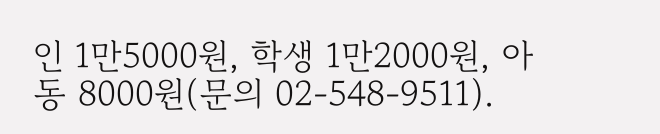인 1만5000원, 학생 1만2000원, 아동 8000원(문의 02-548-9511).